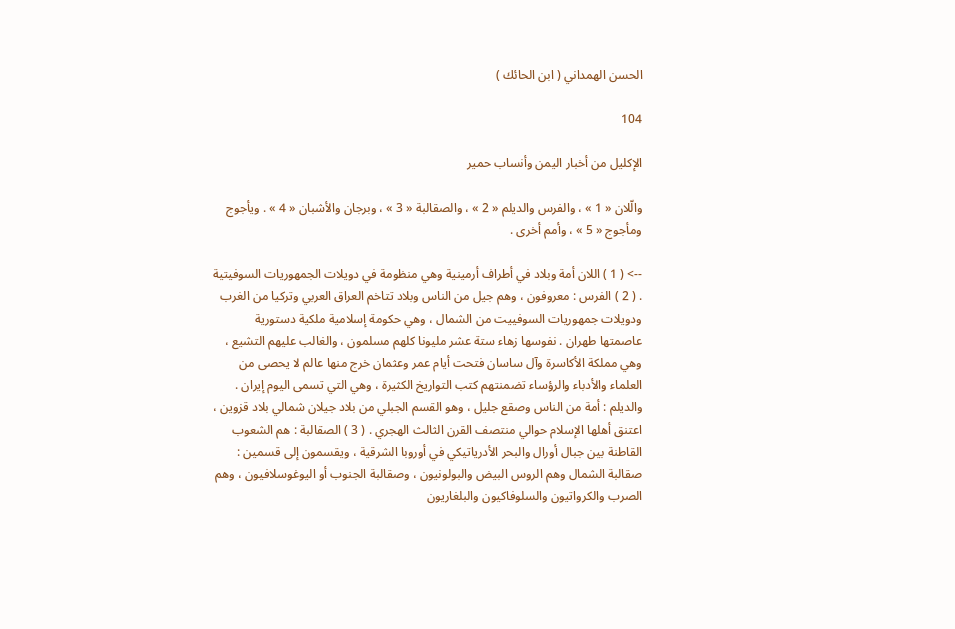الحسن الهمداني ( ابن الحائك )

104

الإكليل من أخبار اليمن وأنساب حمير

والّلان « 1 » ، والفرس والديلم « 2 » ، والصقالبة « 3 » ، وبرجان والأشبان « 4 » . ويأجوج ومأجوج « 5 » ، وأمم أخرى .

--> ( 1 ) اللان أمة وبلاد في أطراف أرمينية وهي منظومة في دويلات الجمهوريات السوفيتية . ( 2 ) الفرس : معروفون ، وهم جيل من الناس وبلاد تتاخم العراق العربي وتركيا من الغرب ودويلات جمهوريات السوفييت من الشمال ، وهي حكومة إسلامية ملكية دستورية عاصمتها طهران . نفوسها زهاء ستة عشر مليونا كلهم مسلمون ، والغالب عليهم التشيع ، وهي مملكة الأكاسرة وآل ساسان فتحت أيام عمر وعثمان خرج منها عالم لا يحصى من العلماء والأدباء والرؤساء تضمنتهم كتب التواريخ الكثيرة ، وهي التي تسمى اليوم إيران . والديلم : أمة من الناس وصقع جليل ، وهو القسم الجبلي من بلاد جيلان شمالي بلاد قزوين ، اعتنق أهلها الإسلام حوالي منتصف القرن الثالث الهجري . ( 3 ) الصقالبة : هم الشعوب القاطنة بين جبال أورال والبحر الأدرياتيكي في أوروبا الشرقية ، ويقسمون إلى قسمين : صقالبة الشمال وهم الروس البيض والبولونيون ، وصقالبة الجنوب أو اليوغوسلافيون ، وهم الصرب والكرواتيون والسلوفاكيون والبلغاريون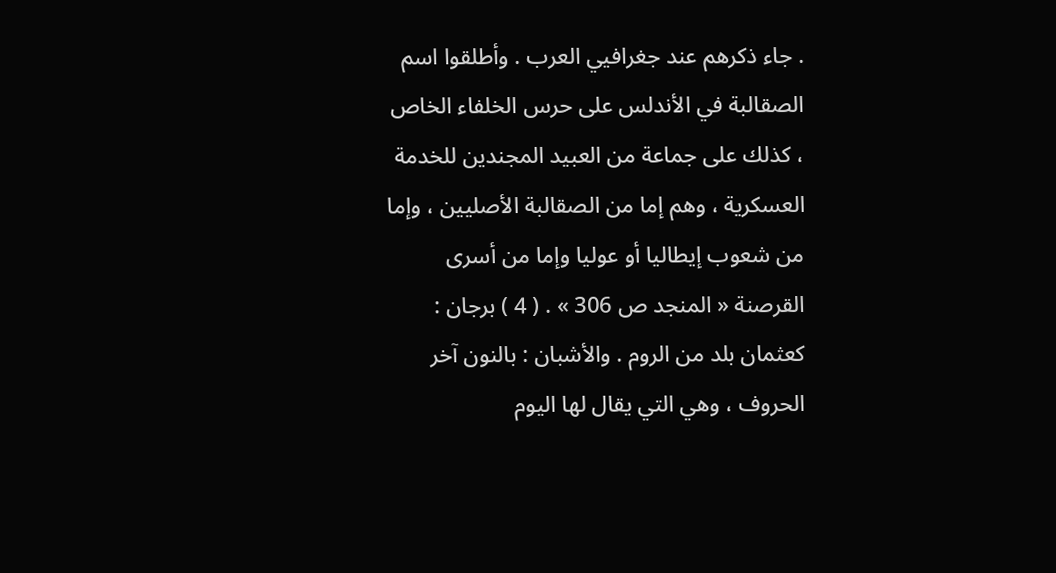. جاء ذكرهم عند جغرافيي العرب . وأطلقوا اسم الصقالبة في الأندلس على حرس الخلفاء الخاص ، كذلك على جماعة من العبيد المجندين للخدمة العسكرية ، وهم إما من الصقالبة الأصليين ، وإما من شعوب إيطاليا أو عوليا وإما من أسرى القرصنة « المنجد ص 306 » . ( 4 ) برجان : كعثمان بلد من الروم . والأشبان : بالنون آخر الحروف ، وهي التي يقال لها اليوم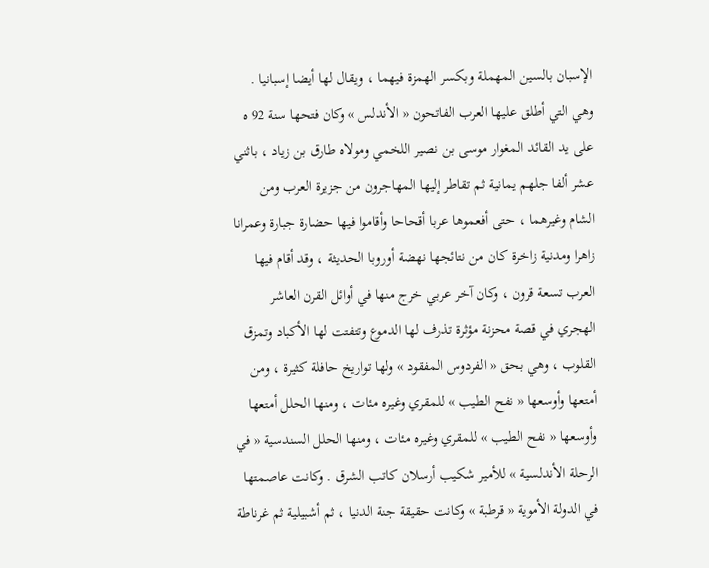الإسبان بالسين المهملة وبكسر الهمزة فيهما ، ويقال لها أيضا إسبانيا . وهي التي أطلق عليها العرب الفاتحون « الأندلس » وكان فتحها سنة 92 ه على يد القائد المغوار موسى بن نصير اللخمي ومولاه طارق بن زياد ، باثني عشر ألفا جلهم يمانية ثم تقاطر إليها المهاجرون من جزيرة العرب ومن الشام وغيرهما ، حتى أفعموها عربا أقحاحا وأقاموا فيها حضارة جبارة وعمرانا زاهرا ومدنية زاخرة كان من نتائجها نهضة أوروبا الحديثة ، وقد أقام فيها العرب تسعة قرون ، وكان آخر عربي خرج منها في أوائل القرن العاشر الهجري في قصة محزنة مؤثرة تذرف لها الدموع وتتفتت لها الأكباد وتمزق القلوب ، وهي بحق « الفردوس المفقود » ولها تواريخ حافلة كثيرة ، ومن أمتعها وأوسعها « نفح الطيب » للمقري وغيره مئات ، ومنها الحلل أمتعها وأوسعها « نفح الطيب » للمقري وغيره مئات ، ومنها الحلل السندسية « في الرحلة الأندلسية » للأمير شكيب أرسلان كاتب الشرق . وكانت عاصمتها في الدولة الأموية « قرطبة » وكانت حقيقة جنة الدنيا ، ثم أشبيلية ثم غرناطة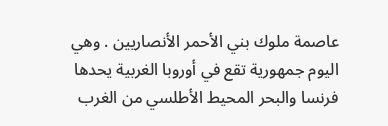عاصمة ملوك بني الأحمر الأنصاريين . وهي اليوم جمهورية تقع في أوروبا الغربية يحدها فرنسا والبحر المحيط الأطلسي من الغرب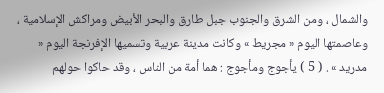والشمال ، ومن الشرق والجنوب جبل طارق والبحر الأبيض ومراكش الإسلامية ، وعاصمتها اليوم « مجريط » وكانت مدينة عربية وتسميها الإفرنجة اليوم « مدريد » . ( 5 ) يأجوج ومأجوج : هما أمة من الناس ، وقد حاكوا حولهم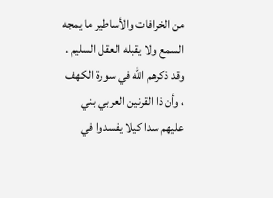من الخرافات والأساطير ما يمجه السمع ولا يقبله العقل السليم . وقد ذكرهم اللّه في سورة الكهف ، وأن ذا القرنين العربي بني عليهم سدا كيلا يفسدوا في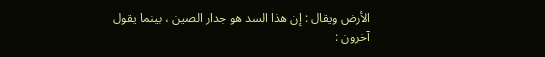الأرض ويقال : إن هذا السد هو جدار الصين ، بينما يقول آخرون :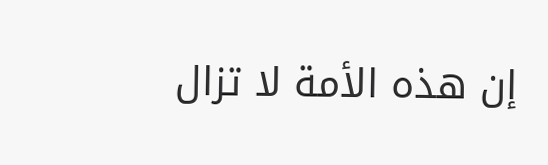إن هذه الأمة لا تزال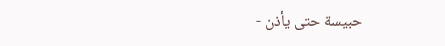حبيسة حتى يأذن -